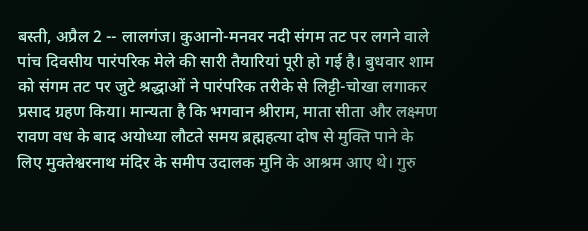बस्ती, अप्रैल 2 -- लालगंज। कुआनो-मनवर नदी संगम तट पर लगने वाले पांच दिवसीय पारंपरिक मेले की सारी तैयारियां पूरी हो गई है। बुधवार शाम को संगम तट पर जुटे श्रद्धाओं ने पारंपरिक तरीके से लिट्टी-चोखा लगाकर प्रसाद ग्रहण किया। मान्यता है कि भगवान श्रीराम, माता सीता और लक्ष्मण रावण वध के बाद अयोध्या लौटते समय ब्रह्महत्या दोष से मुक्ति पाने के लिए मुक्तेश्वरनाथ मंदिर के समीप उदालक मुनि के आश्रम आए थे। गुरु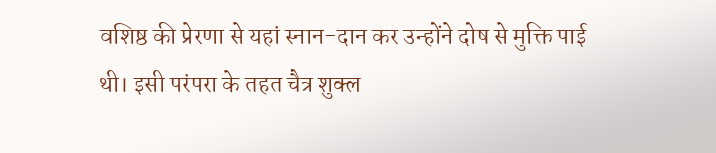वशिष्ठ की प्रेरणा से यहां स्नान-दान कर उन्होंने दोष से मुक्ति पाई थी। इसी परंपरा के तहत चैत्र शुक्ल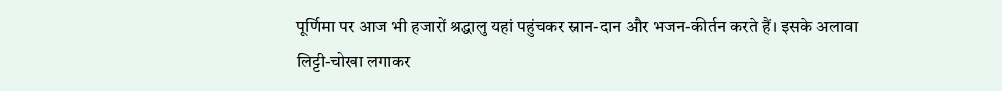पूर्णिमा पर आज भी हजारों श्रद्धालु यहां पहुंचकर स्नान-दान और भजन-कीर्तन करते हैं। इसके अलावा लिट्टी-चोखा लगाकर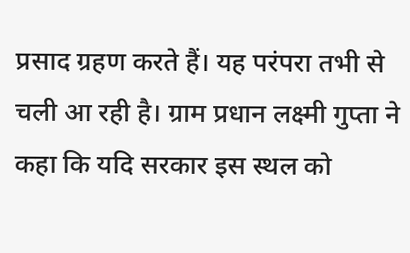प्रसाद ग्रहण करते हैं। यह परंपरा तभी से चली आ रही है। ग्राम प्रधान लक्ष्मी गुप्ता ने कहा कि यदि सरकार इस स्थल को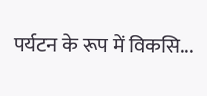पर्यटन के रूप में विकसि...